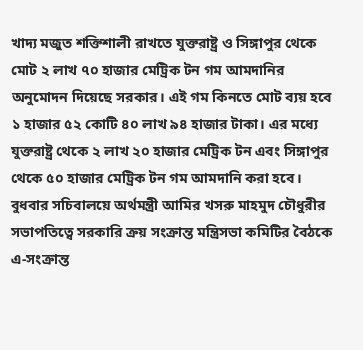খাদ্য মজুত শক্তিশালী রাখতে যুক্তরাষ্ট্র ও সিঙ্গাপুর থেকে মোট ২ লাখ ৭০ হাজার মেট্রিক টন গম আমদানির অনুমোদন দিয়েছে সরকার। এই গম কিনতে মোট ব্যয় হবে ১ হাজার ৫২ কোটি ৪০ লাখ ৯৪ হাজার টাকা। এর মধ্যে যুক্তরাষ্ট্র থেকে ২ লাখ ২০ হাজার মেট্রিক টন এবং সিঙ্গাপুর থেকে ৫০ হাজার মেট্রিক টন গম আমদানি করা হবে।
বুধবার সচিবালয়ে অর্থমন্ত্রী আমির খসরু মাহমুদ চৌধুরীর সভাপতিত্বে সরকারি ক্রয় সংক্রান্ত মন্ত্রিসভা কমিটির বৈঠকে এ-সংক্রান্ত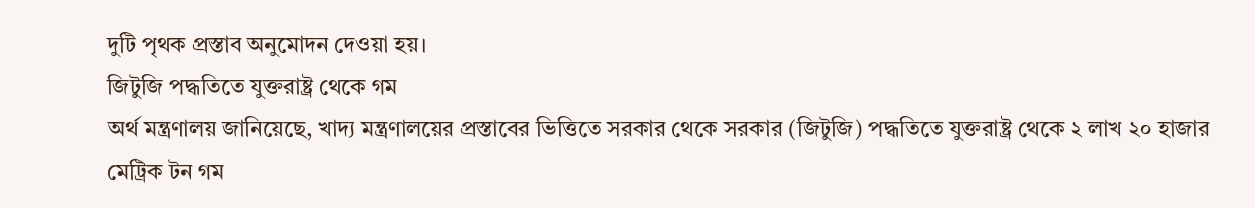দুটি পৃথক প্রস্তাব অনুমোদন দেওয়া হয়।
জিটুজি পদ্ধতিতে যুক্তরাষ্ট্র থেকে গম
অর্থ মন্ত্রণালয় জানিয়েছে, খাদ্য মন্ত্রণালয়ের প্রস্তাবের ভিত্তিতে সরকার থেকে সরকার (জিটুজি) পদ্ধতিতে যুক্তরাষ্ট্র থেকে ২ লাখ ২০ হাজার মেট্রিক টন গম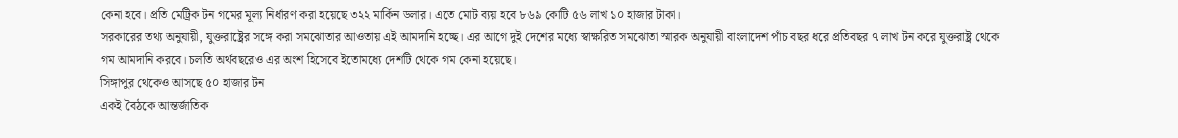কেনা হবে। প্রতি মেট্রিক টন গমের মূল্য নির্ধারণ করা হয়েছে ৩২২ মার্কিন ডলার। এতে মোট ব্যয় হবে ৮৬৯ কোটি ৫৬ লাখ ১০ হাজার টাকা।
সরকারের তথ্য অনুযায়ী, যুক্তরাষ্ট্রের সঙ্গে করা সমঝোতার আওতায় এই আমদানি হচ্ছে। এর আগে দুই দেশের মধ্যে স্বাক্ষরিত সমঝোতা স্মারক অনুযায়ী বাংলাদেশ পাঁচ বছর ধরে প্রতিবছর ৭ লাখ টন করে যুক্তরাষ্ট্র থেকে গম আমদানি করবে। চলতি অর্থবছরেও এর অংশ হিসেবে ইতোমধ্যে দেশটি থেকে গম কেনা হয়েছে।
সিঙ্গাপুর থেকেও আসছে ৫০ হাজার টন
একই বৈঠকে আন্তর্জাতিক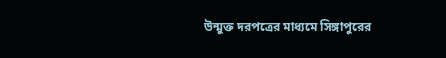উন্মুক্ত দরপত্রের মাধ্যমে সিঙ্গাপুরের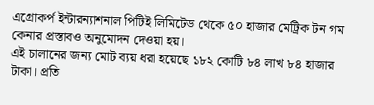এগ্রোকর্প ইন্টারন্যাশনাল পিটিই লিমিটেড থেকে ৫০ হাজার মেট্রিক টন গম কেনার প্রস্তাবও অনুমোদন দেওয়া হয়।
এই চালানের জন্য মোট ব্যয় ধরা হয়েছে ১৮২ কোটি ৮৪ লাখ ৮৪ হাজার টাকা। প্রতি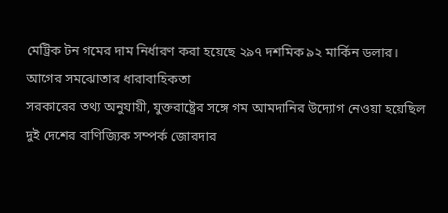মেট্রিক টন গমের দাম নির্ধারণ করা হয়েছে ২৯৭ দশমিক ৯২ মার্কিন ডলার।
আগের সমঝোতার ধারাবাহিকতা
সরকারের তথ্য অনুযায়ী, যুক্তরাষ্ট্রের সঙ্গে গম আমদানির উদ্যোগ নেওয়া হয়েছিল দুই দেশের বাণিজ্যিক সম্পর্ক জোরদার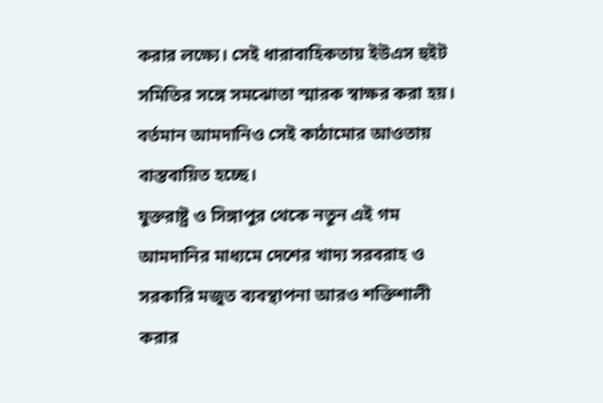করার লক্ষ্যে। সেই ধারাবাহিকতায় ইউএস হুইট সমিতির সঙ্গে সমঝোতা স্মারক স্বাক্ষর করা হয়। বর্তমান আমদানিও সেই কাঠামোর আওতায় বাস্তবায়িত হচ্ছে।
যুক্তরাষ্ট্র ও সিঙ্গাপুর থেকে নতুন এই গম আমদানির মাধ্যমে দেশের খাদ্য সরবরাহ ও সরকারি মজুত ব্যবস্থাপনা আরও শক্তিশালী করার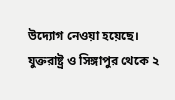উদ্যোগ নেওয়া হয়েছে।
যুক্তরাষ্ট্র ও সিঙ্গাপুর থেকে ২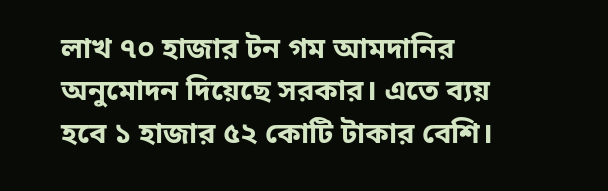লাখ ৭০ হাজার টন গম আমদানির অনুমোদন দিয়েছে সরকার। এতে ব্যয় হবে ১ হাজার ৫২ কোটি টাকার বেশি।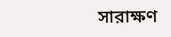সারাক্ষণ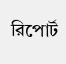রিপোর্ট